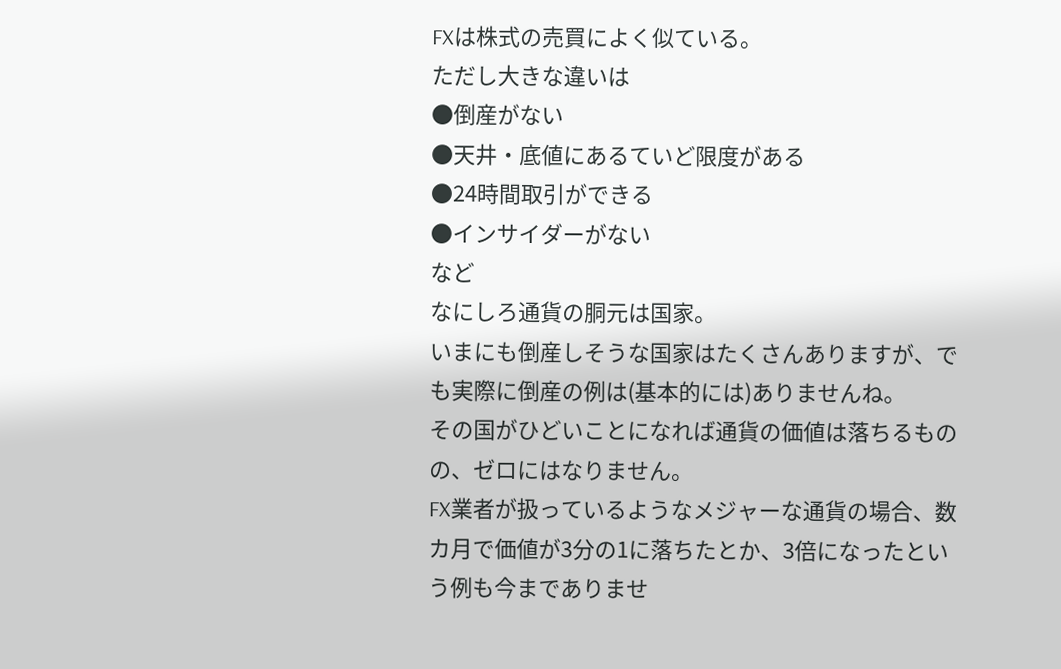FXは株式の売買によく似ている。
ただし大きな違いは
●倒産がない
●天井・底値にあるていど限度がある
●24時間取引ができる
●インサイダーがない
など
なにしろ通貨の胴元は国家。
いまにも倒産しそうな国家はたくさんありますが、でも実際に倒産の例は(基本的には)ありませんね。
その国がひどいことになれば通貨の価値は落ちるものの、ゼロにはなりません。
FX業者が扱っているようなメジャーな通貨の場合、数カ月で価値が3分の1に落ちたとか、3倍になったという例も今までありませ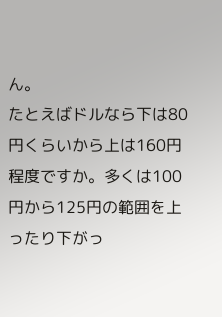ん。
たとえばドルなら下は80円くらいから上は160円程度ですか。多くは100円から125円の範囲を上ったり下がっ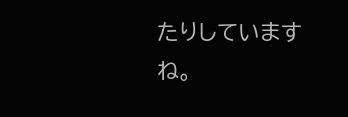たりしていますね。